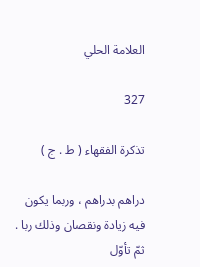العلامة الحلي

327

تذكرة الفقهاء ( ط . ج )

دراهم بدراهم ، وربما يكون فيه زيادة ونقصان وذلك ربا . ثمّ تأوّل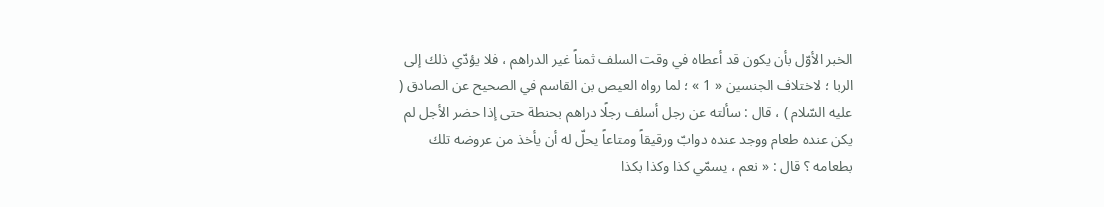الخبر الأوّل بأن يكون قد أعطاه في وقت السلف ثمناً غير الدراهم ، فلا يؤدّي ذلك إلى الربا ؛ لاختلاف الجنسين « 1 » ؛ لما رواه العيص بن القاسم في الصحيح عن الصادق ( عليه السّلام ) ، قال : سألته عن رجل أسلف رجلًا دراهم بحنطة حتى إذا حضر الأجل لم يكن عنده طعام ووجد عنده دوابّ ورقيقاً ومتاعاً يحلّ له أن يأخذ من عروضه تلك بطعامه ؟ قال : « نعم ، يسمّي كذا وكذا بكذا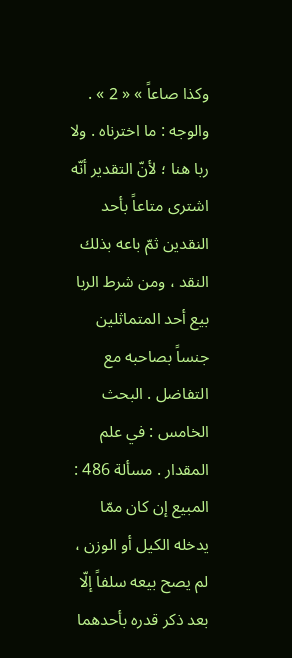وكذا صاعاً » « 2 » . والوجه : ما اخترناه . ولا ربا هنا ؛ لأنّ التقدير أنّه اشترى متاعاً بأحد النقدين ثمّ باعه بذلك النقد ، ومن شرط الربا بيع أحد المتماثلين جنساً بصاحبه مع التفاضل . البحث الخامس : في علم المقدار . مسألة 486 : المبيع إن كان ممّا يدخله الكيل أو الوزن ، لم يصح بيعه سلفاً إلّا بعد ذكر قدره بأحدهما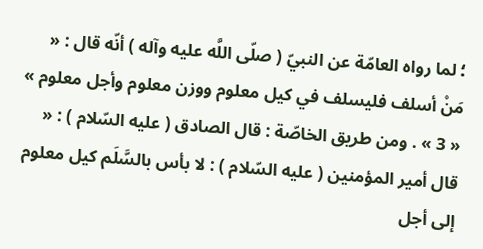؛ لما رواه العامّة عن النبيّ ( صلّى اللَّه عليه وآله ) أنّه قال : « مَنْ أسلف فليسلف في كيل معلوم ووزن معلوم وأجل معلوم » « 3 » . ومن طريق الخاصّة : قال الصادق ( عليه السّلام ) : « قال أمير المؤمنين ( عليه السّلام ) : لا بأس بالسَّلَم كيل معلوم إلى أجل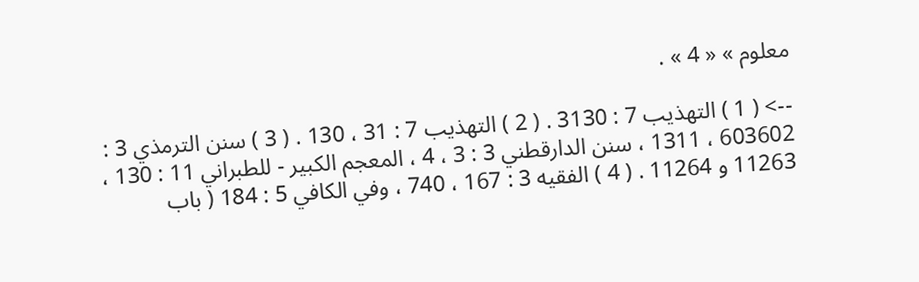معلوم » « 4 » .

--> ( 1 ) التهذيب 7 : 3130 . ( 2 ) التهذيب 7 : 31 ، 130 . ( 3 ) سنن الترمذي 3 : 603602 ، 1311 ، سنن الدارقطني 3 : 3 ، 4 ، المعجم الكبير - للطبراني 11 : 130 ، 11263 و 11264 . ( 4 ) الفقيه 3 : 167 ، 740 ، وفي الكافي 5 : 184 ( باب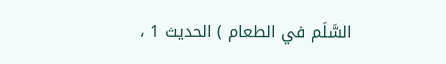السَّلَم في الطعام ) الحديث 1 ،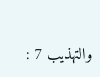والتهذيب 7 :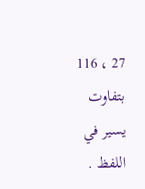27 ، 116 بتفاوت يسير في اللفظ .